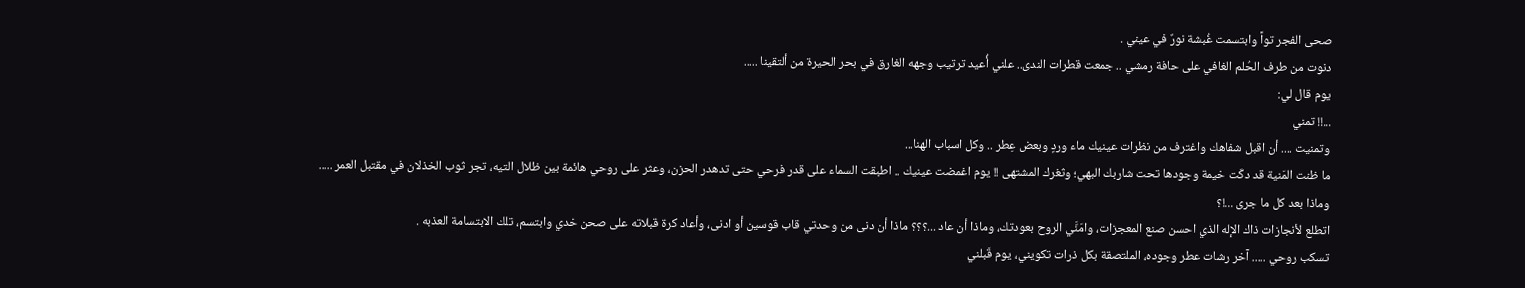صحى الفجر تواً وابتسمت غُبشة نورٌ في عيني .
دنوت من طرف الحُلم الغافي على حافة رمشي .. جمعت قطرات الندى.. علني أُعيد ترتيب وجهه الغارق في بحر الحيرة من ألتقينا .....
يوم قال لي:
...!! تمني
وتمنيت .... أن اقبل شفاهك واغترف من نظرات عينيك ماء وردٍ وبعض عِطر .. وكل اسباب الهنا...
ما ظنت المَنية قد دكّت خيمة وجودها تحت شاربك البهي؛ وثغرك المشتهى !! يوم اغمضت عينيك .. اطبقت السماء على قدر فرحي حتى تدهدر الحزن، وعثر على روحي هائمة بين ظلال التيه، تجر ثوب الخذلان في مقتبل العمر .....
وماذا بعد كل ما جرى ...!؟
اتطلع لأنجازات ذاك الإله الذي احسن صنع المعجزات، وامَنَّي الروح بعودتك، وماذا أن عاد ...؟؟؟ ماذا أن دنى من وحدتي قاب قوسين أو ادنى، وأعاد كرة قبلاته على صحن خدي وابتسم، تلك الابتسامة العذبه .
تسكب روحي ..... آخر رشات عطر وجوده، الملتصقة بكل ذرات تكويني، يوم قَبلني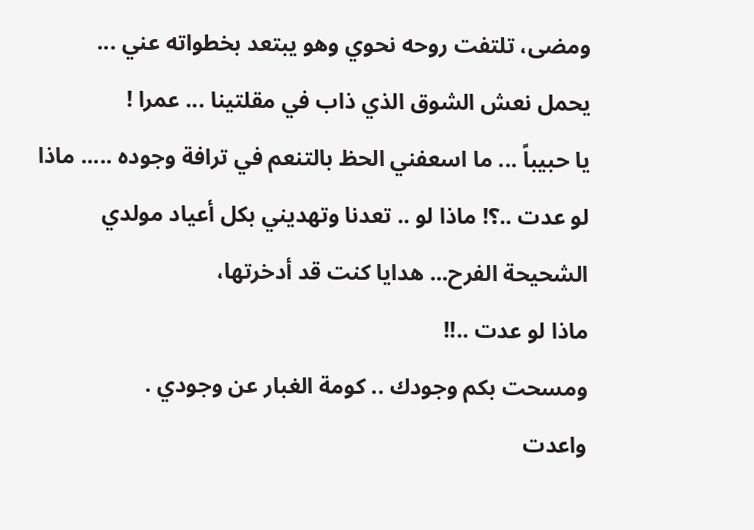ومضى، تلتفت روحه نحوي وهو يبتعد بخطواته عني ... يحمل نعش الشوق الذي ذاب في مقلتينا ... عمرا !
يا حبيباً ... ما اسعفني الحظ بالتنعم في ترافة وجوده ..... ماذا لو عدت ..؟! ماذا لو .. تعدنا وتهديني بكل أعياد مولدي الشحيحة الفرح... هدايا كنت قد أدخرتها،
ماذا لو عدت ..!!
ومسحت بكم وجودك .. كومة الغبار عن وجودي .
واعدت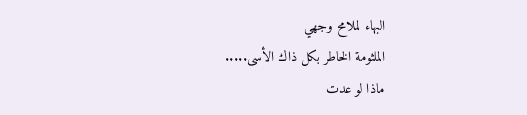البهاء لملامح وجهي
الملثومة الخاطر بكل ذاك الأسى.....
ماذا لو عدت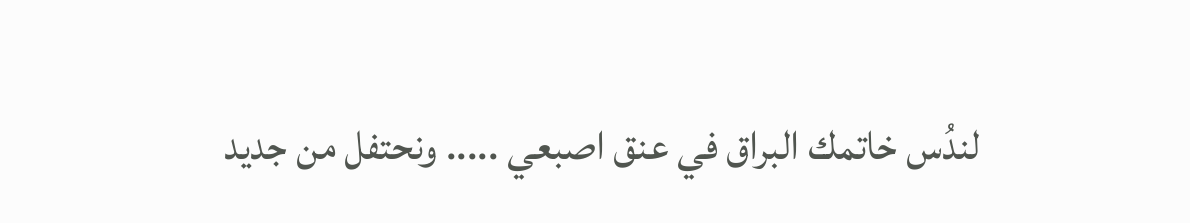لندُس خاتمك البراق في عنق اصبعي ..... ونحتفل من جديد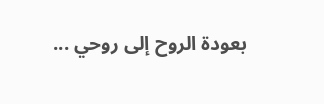بعودة الروح إلى روحي ...